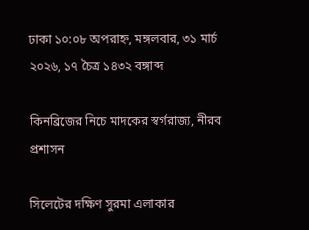ঢাকা ১০:০৮ অপরাহ্ন, মঙ্গলবার, ৩১ মার্চ ২০২৬, ১৭ চৈত্র ১৪৩২ বঙ্গাব্দ

কিনব্রিজের নিচে মাদকের স্বর্গরাজ্য, নীরব প্রশাসন

সিলেটের দক্ষিণ সুরমা এলাকার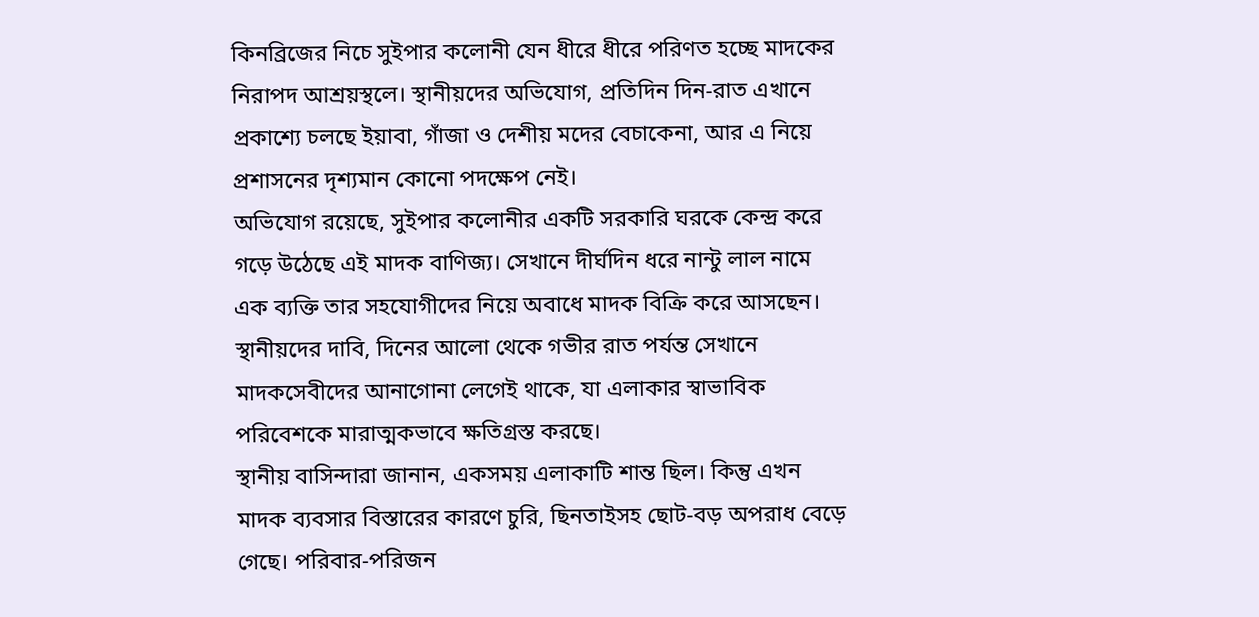কিনব্রিজের নিচে সুইপার কলোনী যেন ধীরে ধীরে পরিণত হচ্ছে মাদকের নিরাপদ আশ্রয়স্থলে। স্থানীয়দের অভিযোগ, প্রতিদিন দিন-রাত এখানে প্রকাশ্যে চলছে ইয়াবা, গাঁজা ও দেশীয় মদের বেচাকেনা, আর এ নিয়ে প্রশাসনের দৃশ্যমান কোনো পদক্ষেপ নেই।
অভিযোগ রয়েছে, সুইপার কলোনীর একটি সরকারি ঘরকে কেন্দ্র করে গড়ে উঠেছে এই মাদক বাণিজ্য। সেখানে দীর্ঘদিন ধরে নান্টু লাল নামে এক ব্যক্তি তার সহযোগীদের নিয়ে অবাধে মাদক বিক্রি করে আসছেন। স্থানীয়দের দাবি, দিনের আলো থেকে গভীর রাত পর্যন্ত সেখানে মাদকসেবীদের আনাগোনা লেগেই থাকে, যা এলাকার স্বাভাবিক পরিবেশকে মারাত্মকভাবে ক্ষতিগ্রস্ত করছে।
স্থানীয় বাসিন্দারা জানান, একসময় এলাকাটি শান্ত ছিল। কিন্তু এখন মাদক ব্যবসার বিস্তারের কারণে চুরি, ছিনতাইসহ ছোট-বড় অপরাধ বেড়ে গেছে। পরিবার-পরিজন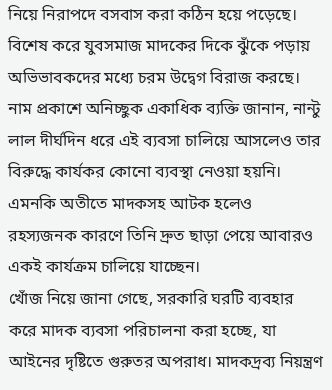নিয়ে নিরাপদে বসবাস করা কঠিন হয়ে পড়েছে। বিশেষ করে যুবসমাজ মাদকের দিকে ঝুঁকে পড়ায় অভিভাবকদের মধ্যে চরম উদ্বেগ বিরাজ করছে।
নাম প্রকাশে অনিচ্ছুক একাধিক ব্যক্তি জানান, নান্টু লাল দীর্ঘদিন ধরে এই ব্যবসা চালিয়ে আসলেও তার বিরুদ্ধে কার্যকর কোনো ব্যবস্থা নেওয়া হয়নি। এমনকি অতীতে মাদকসহ আটক হলেও রহস্যজনক কারণে তিনি দ্রুত ছাড়া পেয়ে আবারও একই কার্যক্রম চালিয়ে যাচ্ছেন।
খোঁজ নিয়ে জানা গেছে, সরকারি ঘরটি ব্যবহার করে মাদক ব্যবসা পরিচালনা করা হচ্ছে, যা আইনের দৃষ্টিতে গুরুতর অপরাধ। মাদকদ্রব্য নিয়ন্ত্রণ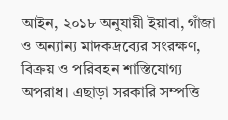আইন, ২০১৮ অনুযায়ী ইয়াবা, গাঁজা ও অন্যান্য মাদকদ্রব্যের সংরক্ষণ, বিক্রয় ও পরিবহন শাস্তিযোগ্য অপরাধ। এছাড়া সরকারি সম্পত্তি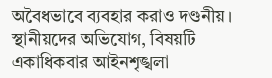অবৈধভাবে ব্যবহার করাও দণ্ডনীয়।
স্থানীয়দের অভিযোগ, বিষয়টি একাধিকবার আইনশৃঙ্খলা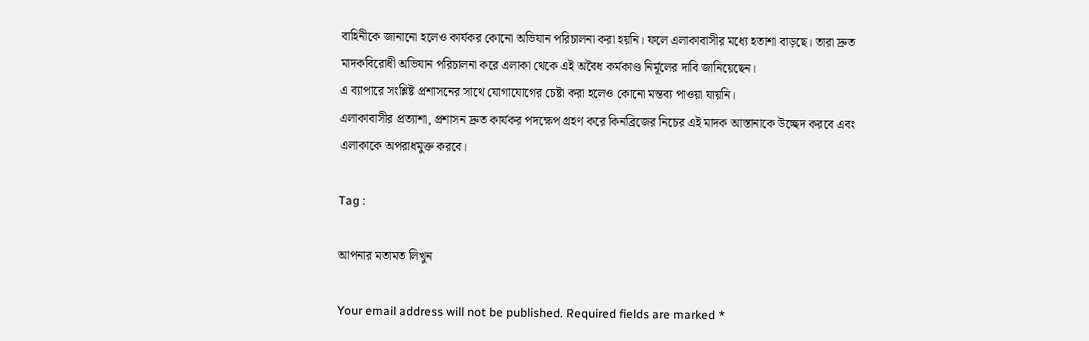বাহিনীকে জানানো হলেও কার্যকর কোনো অভিযান পরিচালনা করা হয়নি। ফলে এলাকাবাসীর মধ্যে হতাশা বাড়ছে। তারা দ্রুত মাদকবিরোধী অভিযান পরিচালনা করে এলাকা থেকে এই অবৈধ কর্মকাণ্ড নির্মূলের দাবি জানিয়েছেন।
এ ব্যাপারে সংশ্লিষ্ট প্রশাসনের সাথে যোগাযোগের চেষ্টা করা হলেও কোনো মন্তব্য পাওয়া যায়নি।
এলাকাবাসীর প্রত্যাশা, প্রশাসন দ্রুত কার্যকর পদক্ষেপ গ্রহণ করে কিনব্রিজের নিচের এই মাদক আস্তানাকে উচ্ছেদ করবে এবং এলাকাকে অপরাধমুক্ত করবে।

Tag :

আপনার মতামত লিখুন

Your email address will not be published. Required fields are marked *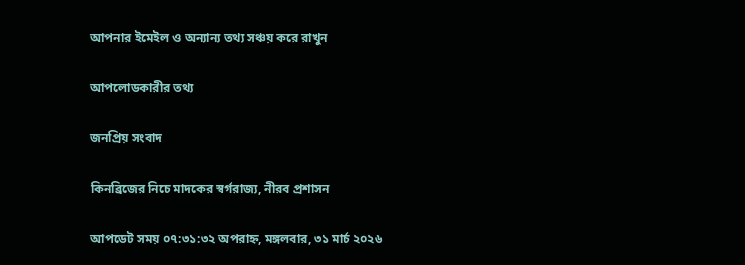আপনার ইমেইল ও অন্যান্য তথ্য সঞ্চয় করে রাখুন

আপলোডকারীর তথ্য

জনপ্রিয় সংবাদ

কিনব্রিজের নিচে মাদকের স্বর্গরাজ্য, নীরব প্রশাসন

আপডেট সময় ০৭:৩১:৩২ অপরাহ্ন, মঙ্গলবার, ৩১ মার্চ ২০২৬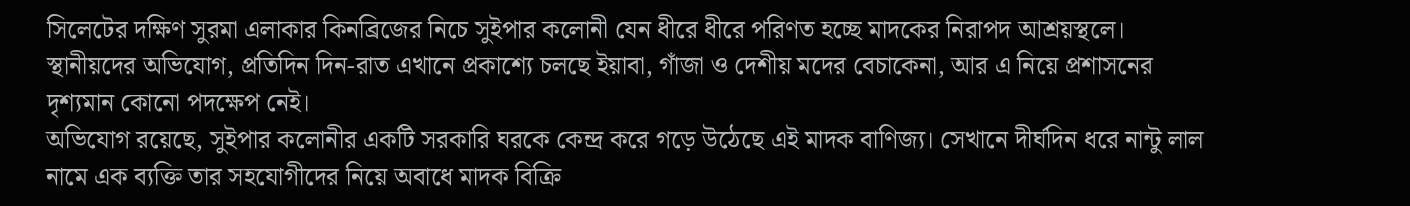সিলেটের দক্ষিণ সুরমা এলাকার কিনব্রিজের নিচে সুইপার কলোনী যেন ধীরে ধীরে পরিণত হচ্ছে মাদকের নিরাপদ আশ্রয়স্থলে। স্থানীয়দের অভিযোগ, প্রতিদিন দিন-রাত এখানে প্রকাশ্যে চলছে ইয়াবা, গাঁজা ও দেশীয় মদের বেচাকেনা, আর এ নিয়ে প্রশাসনের দৃশ্যমান কোনো পদক্ষেপ নেই।
অভিযোগ রয়েছে, সুইপার কলোনীর একটি সরকারি ঘরকে কেন্দ্র করে গড়ে উঠেছে এই মাদক বাণিজ্য। সেখানে দীর্ঘদিন ধরে নান্টু লাল নামে এক ব্যক্তি তার সহযোগীদের নিয়ে অবাধে মাদক বিক্রি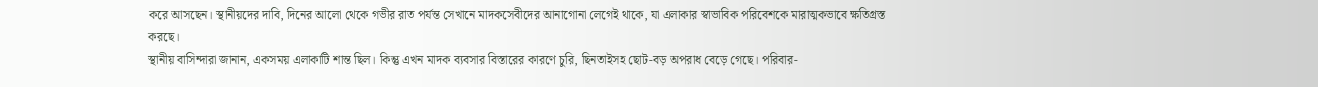করে আসছেন। স্থানীয়দের দাবি, দিনের আলো থেকে গভীর রাত পর্যন্ত সেখানে মাদকসেবীদের আনাগোনা লেগেই থাকে, যা এলাকার স্বাভাবিক পরিবেশকে মারাত্মকভাবে ক্ষতিগ্রস্ত করছে।
স্থানীয় বাসিন্দারা জানান, একসময় এলাকাটি শান্ত ছিল। কিন্তু এখন মাদক ব্যবসার বিস্তারের কারণে চুরি, ছিনতাইসহ ছোট-বড় অপরাধ বেড়ে গেছে। পরিবার-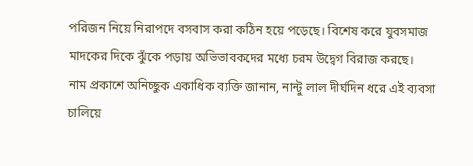পরিজন নিয়ে নিরাপদে বসবাস করা কঠিন হয়ে পড়েছে। বিশেষ করে যুবসমাজ মাদকের দিকে ঝুঁকে পড়ায় অভিভাবকদের মধ্যে চরম উদ্বেগ বিরাজ করছে।
নাম প্রকাশে অনিচ্ছুক একাধিক ব্যক্তি জানান, নান্টু লাল দীর্ঘদিন ধরে এই ব্যবসা চালিয়ে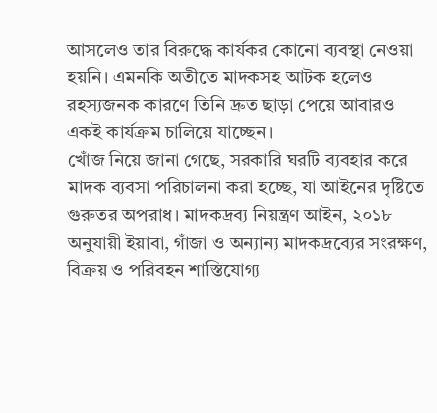আসলেও তার বিরুদ্ধে কার্যকর কোনো ব্যবস্থা নেওয়া হয়নি। এমনকি অতীতে মাদকসহ আটক হলেও রহস্যজনক কারণে তিনি দ্রুত ছাড়া পেয়ে আবারও একই কার্যক্রম চালিয়ে যাচ্ছেন।
খোঁজ নিয়ে জানা গেছে, সরকারি ঘরটি ব্যবহার করে মাদক ব্যবসা পরিচালনা করা হচ্ছে, যা আইনের দৃষ্টিতে গুরুতর অপরাধ। মাদকদ্রব্য নিয়ন্ত্রণ আইন, ২০১৮ অনুযায়ী ইয়াবা, গাঁজা ও অন্যান্য মাদকদ্রব্যের সংরক্ষণ, বিক্রয় ও পরিবহন শাস্তিযোগ্য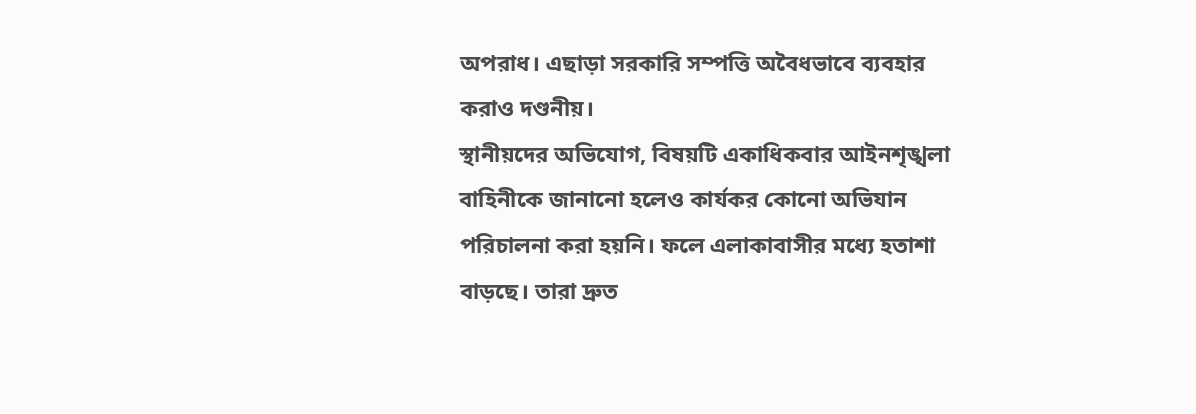অপরাধ। এছাড়া সরকারি সম্পত্তি অবৈধভাবে ব্যবহার করাও দণ্ডনীয়।
স্থানীয়দের অভিযোগ, বিষয়টি একাধিকবার আইনশৃঙ্খলা বাহিনীকে জানানো হলেও কার্যকর কোনো অভিযান পরিচালনা করা হয়নি। ফলে এলাকাবাসীর মধ্যে হতাশা বাড়ছে। তারা দ্রুত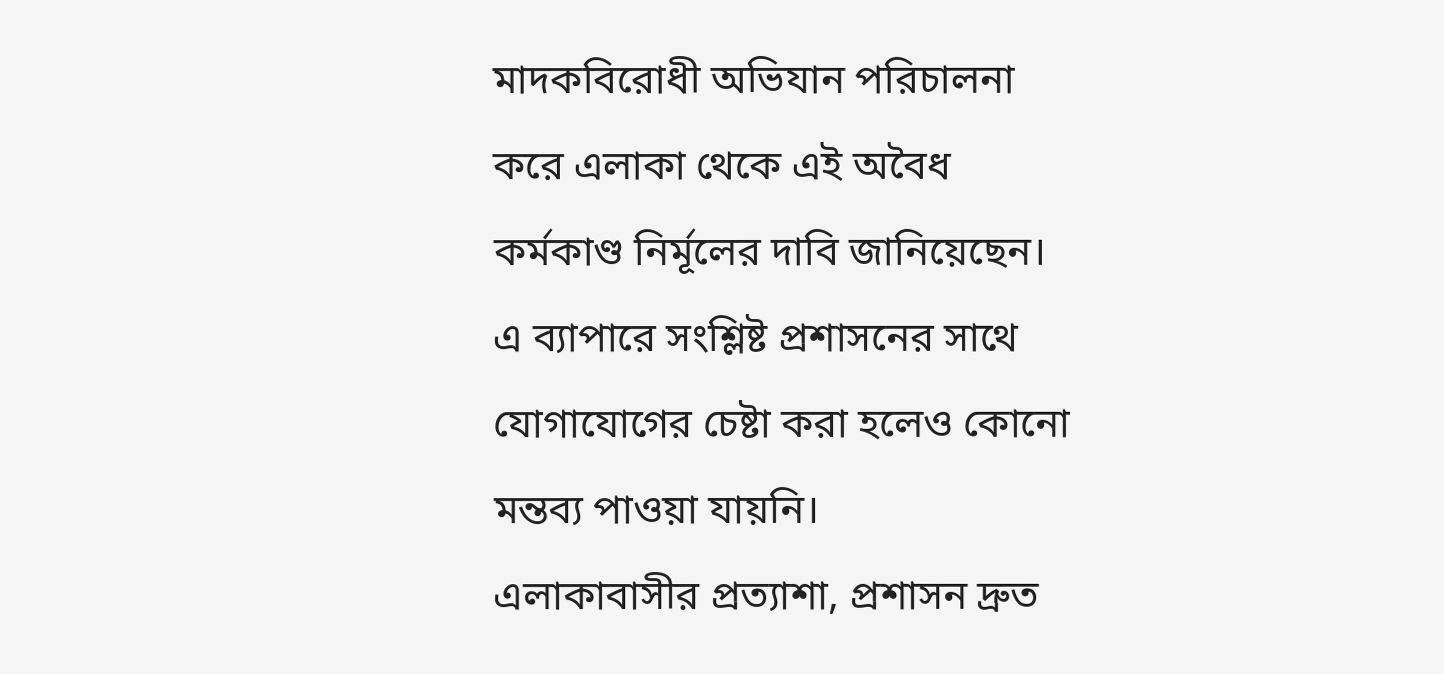মাদকবিরোধী অভিযান পরিচালনা করে এলাকা থেকে এই অবৈধ কর্মকাণ্ড নির্মূলের দাবি জানিয়েছেন।
এ ব্যাপারে সংশ্লিষ্ট প্রশাসনের সাথে যোগাযোগের চেষ্টা করা হলেও কোনো মন্তব্য পাওয়া যায়নি।
এলাকাবাসীর প্রত্যাশা, প্রশাসন দ্রুত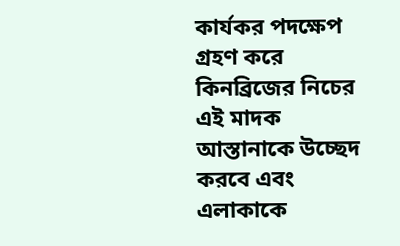কার্যকর পদক্ষেপ গ্রহণ করে কিনব্রিজের নিচের এই মাদক আস্তানাকে উচ্ছেদ করবে এবং এলাকাকে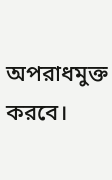অপরাধমুক্ত করবে।